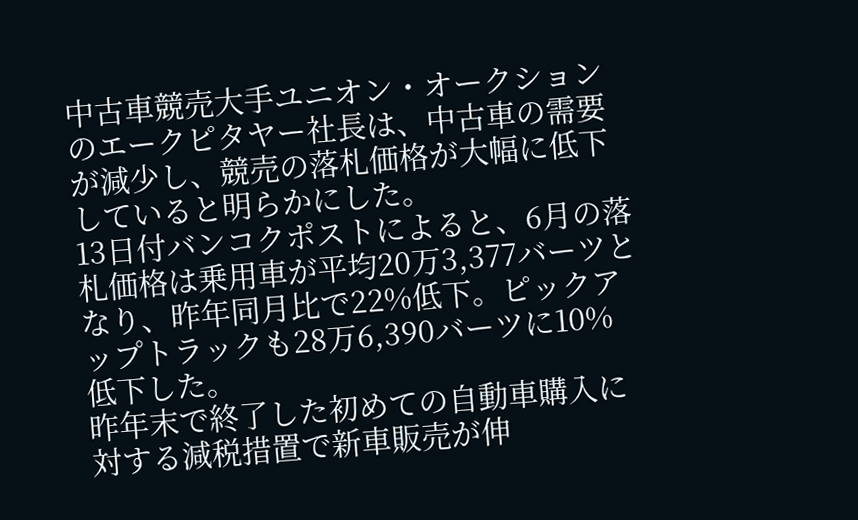中古車競売大手ユニオン・オークションのエークピタヤー社長は、中古車の需要が減少し、競売の落札価格が大幅に低下していると明らかにした。
13日付バンコクポストによると、6月の落札価格は乗用車が平均20万3,377バーツとなり、昨年同月比で22%低下。ピックアップトラックも28万6,390バーツに10%低下した。
昨年末で終了した初めての自動車購入に対する減税措置で新車販売が伸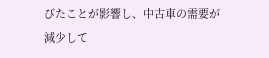びたことが影響し、中古車の需要が減少して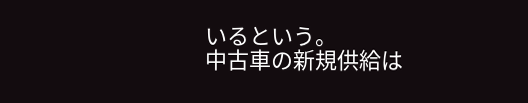いるという。
中古車の新規供給は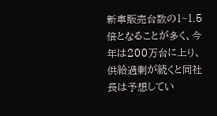新車販売台数の1~1.5倍となることが多く、今年は200万台に上り、供給過剰が続くと同社長は予想してい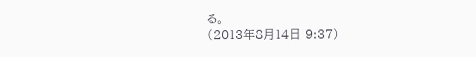る。
(2013年8月14日 9:37)